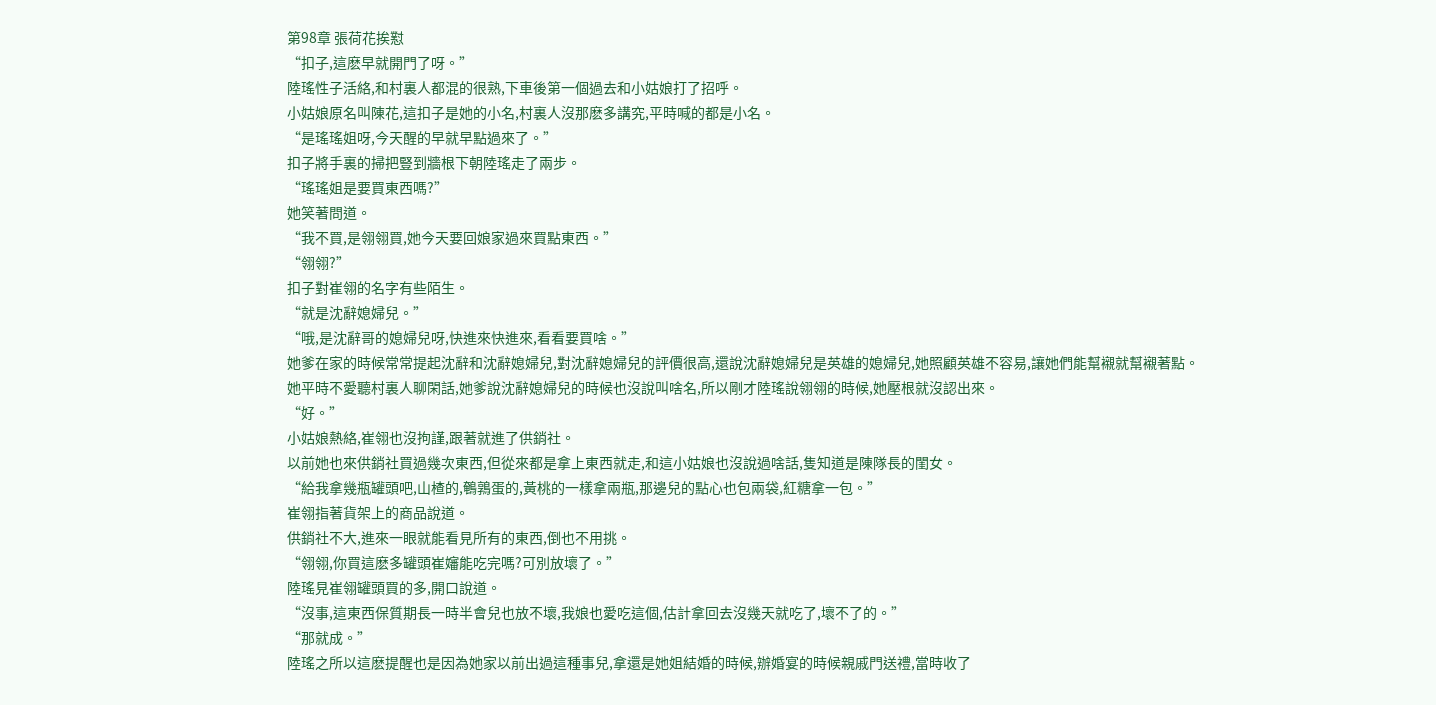第98章 張荷花挨懟
“扣子,這麽早就開門了呀。”
陸瑤性子活絡,和村裏人都混的很熟,下車後第一個過去和小姑娘打了招呼。
小姑娘原名叫陳花,這扣子是她的小名,村裏人沒那麽多講究,平時喊的都是小名。
“是瑤瑤姐呀,今天醒的早就早點過來了。”
扣子將手裏的掃把豎到牆根下朝陸瑤走了兩步。
“瑤瑤姐是要買東西嗎?”
她笑著問道。
“我不買,是翎翎買,她今天要回娘家過來買點東西。”
“翎翎?”
扣子對崔翎的名字有些陌生。
“就是沈辭媳婦兒。”
“哦,是沈辭哥的媳婦兒呀,快進來快進來,看看要買啥。”
她爹在家的時候常常提起沈辭和沈辭媳婦兒,對沈辭媳婦兒的評價很高,還說沈辭媳婦兒是英雄的媳婦兒,她照顧英雄不容易,讓她們能幫襯就幫襯著點。
她平時不愛聽村裏人聊閑話,她爹說沈辭媳婦兒的時候也沒說叫啥名,所以剛才陸瑤說翎翎的時候,她壓根就沒認出來。
“好。”
小姑娘熱絡,崔翎也沒拘謹,跟著就進了供銷社。
以前她也來供銷社買過幾次東西,但從來都是拿上東西就走,和這小姑娘也沒說過啥話,隻知道是陳隊長的閨女。
“給我拿幾瓶罐頭吧,山楂的,鵪鶉蛋的,黃桃的一樣拿兩瓶,那邊兒的點心也包兩袋,紅糖拿一包。”
崔翎指著貨架上的商品說道。
供銷社不大,進來一眼就能看見所有的東西,倒也不用挑。
“翎翎,你買這麽多罐頭崔嬸能吃完嗎?可別放壞了。”
陸瑤見崔翎罐頭買的多,開口說道。
“沒事,這東西保質期長一時半會兒也放不壞,我娘也愛吃這個,估計拿回去沒幾天就吃了,壞不了的。”
“那就成。”
陸瑤之所以這麽提醒也是因為她家以前出過這種事兒,拿還是她姐結婚的時候,辦婚宴的時候親戚門送禮,當時收了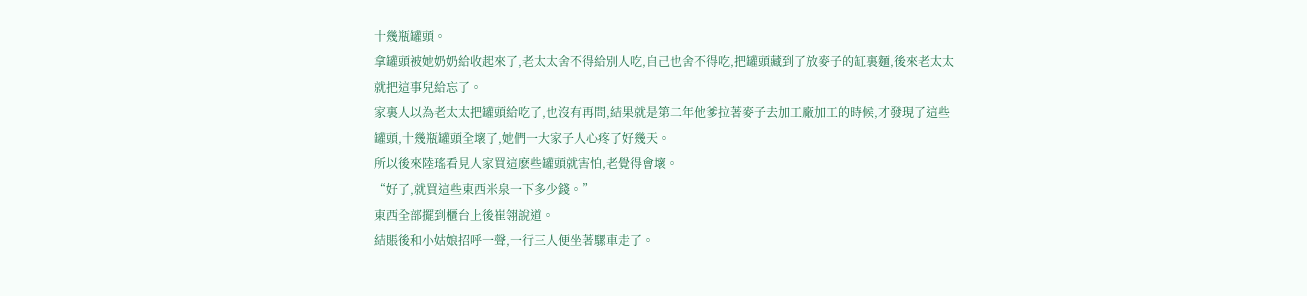十幾瓶罐頭。
拿罐頭被她奶奶給收起來了,老太太舍不得給別人吃,自己也舍不得吃,把罐頭藏到了放麥子的缸裏麵,後來老太太就把這事兒給忘了。
家裏人以為老太太把罐頭給吃了,也沒有再問,結果就是第二年他爹拉著麥子去加工廠加工的時候,才發現了這些罐頭,十幾瓶罐頭全壞了,她們一大家子人心疼了好幾天。
所以後來陸瑤看見人家買這麽些罐頭就害怕,老覺得會壞。
“好了,就買這些東西米泉一下多少錢。”
東西全部擺到櫃台上後崔翎說道。
結賬後和小姑娘招呼一聲,一行三人便坐著騾車走了。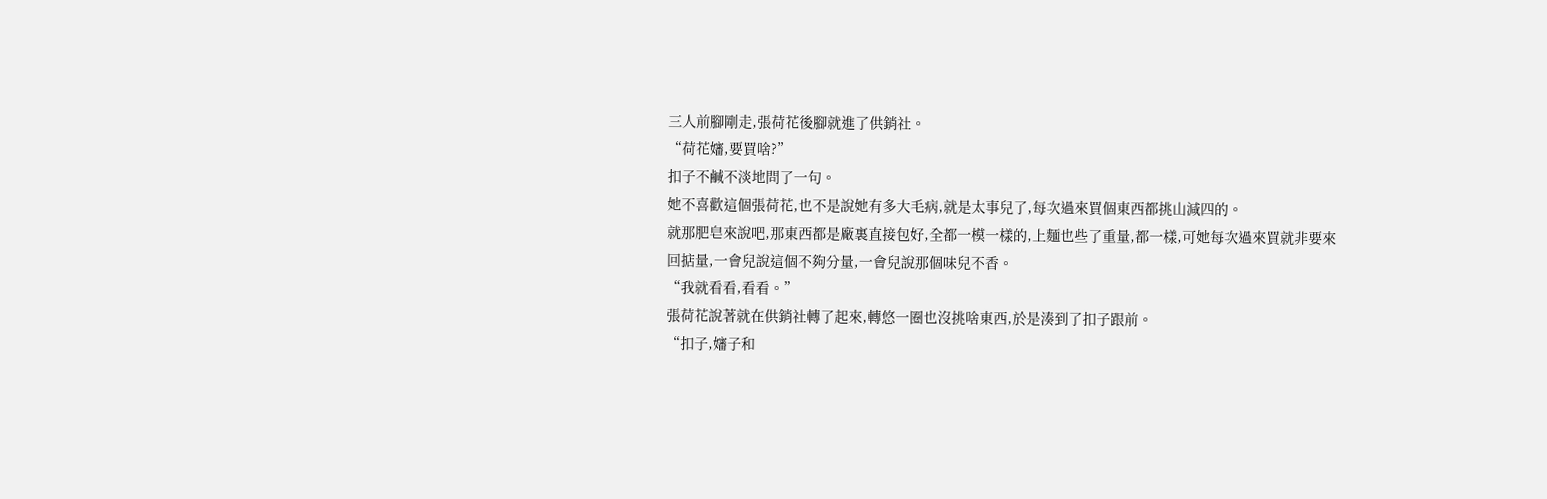三人前腳剛走,張荷花後腳就進了供銷社。
“荷花嬸,要買啥?”
扣子不鹹不淡地問了一句。
她不喜歡這個張荷花,也不是說她有多大毛病,就是太事兒了,每次過來買個東西都挑山減四的。
就那肥皂來說吧,那東西都是廠裏直接包好,全都一模一樣的,上麵也些了重量,都一樣,可她每次過來買就非要來回掂量,一會兒說這個不夠分量,一會兒說那個味兒不香。
“我就看看,看看。”
張荷花說著就在供銷社轉了起來,轉悠一圈也沒挑啥東西,於是湊到了扣子跟前。
“扣子,嬸子和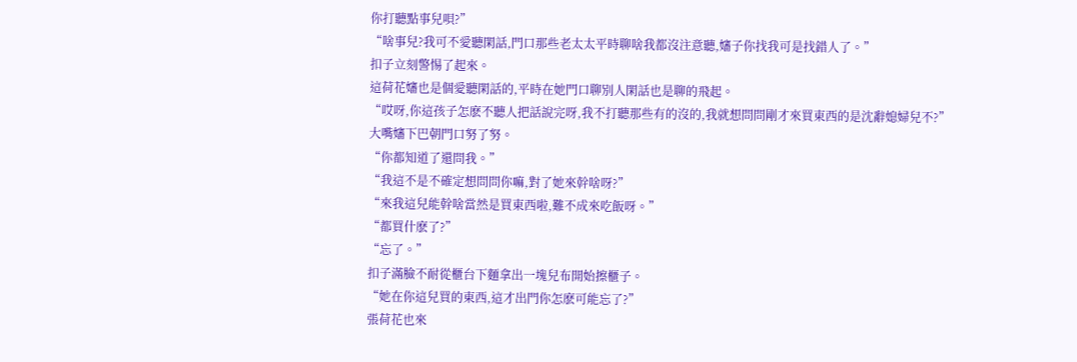你打聽點事兒唄?”
“啥事兒?我可不愛聽閑話,門口那些老太太平時聊啥我都沒注意聽,嬸子你找我可是找錯人了。”
扣子立刻警惕了起來。
這荷花嬸也是個愛聽閑話的,平時在她門口聊別人閑話也是聊的飛起。
“哎呀,你這孩子怎麽不聽人把話說完呀,我不打聽那些有的沒的,我就想問問剛才來買東西的是沈辭媳婦兒不?”
大嘴嬸下巴朝門口努了努。
“你都知道了還問我。”
“我這不是不確定想問問你嘛,對了她來幹啥呀?”
“來我這兒能幹啥當然是買東西啦,難不成來吃飯呀。”
“都買什麽了?”
“忘了。”
扣子滿臉不耐從櫃台下麵拿出一塊兒布開始擦櫃子。
“她在你這兒買的東西,這才出門你怎麽可能忘了?”
張荷花也來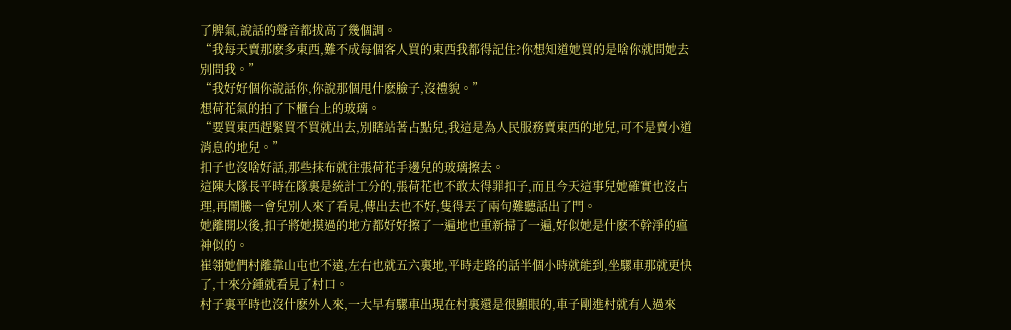了脾氣,說話的聲音都拔高了幾個調。
“我每天賣那麽多東西,難不成每個客人買的東西我都得記住?你想知道她買的是啥你就問她去別問我。”
“我好好個你說話你,你說那個甩什麽臉子,沒禮貌。”
想荷花氣的拍了下櫃台上的玻璃。
“要買東西趕緊買不買就出去,別瞎站著占點兒,我這是為人民服務賣東西的地兒,可不是賣小道消息的地兒。”
扣子也沒啥好話,那些抹布就往張荷花手邊兒的玻璃擦去。
這陳大隊長平時在隊裏是統計工分的,張荷花也不敢太得罪扣子,而且今天這事兒她確實也沒占理,再鬧騰一會兒別人來了看見,傳出去也不好,隻得丟了兩句難聽話出了門。
她離開以後,扣子將她摸過的地方都好好擦了一遍地也重新掃了一遍,好似她是什麽不幹淨的瘟神似的。
崔翎她們村離靠山屯也不遠,左右也就五六裏地,平時走路的話半個小時就能到,坐騾車那就更快了,十來分鍾就看見了村口。
村子裏平時也沒什麽外人來,一大早有騾車出現在村裏還是很顯眼的,車子剛進村就有人過來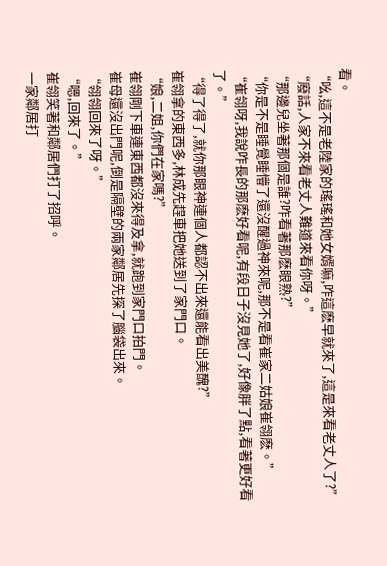看。
“吆,這不是老陸家的瑤瑤和她女婿嘛,咋這麽早就來了,這是來看老丈人了?”
“廢話,人家不來看老丈人難道來看你呀。”
“那邊兒坐著那個是誰?咋看著那麽眼熟?”
“你是不是睡覺睡懵了還沒醒過神來呢,那不是看崔家二姑娘崔翎麽。”
“崔翎呀,我說咋長的那麽好看呢,有段日子沒見她了,好像胖了點,看著更好看了。”
“得了得了,就你那眼神連個人都認不出來還能看出美醜?”
崔翎拿的東西多,林成先趕車把她送到了家門口。
“娘,二姐,你們在家嗎?”
崔翎剛下車連東西都沒來得及拿,就跑到家門口拍門。
崔母還沒出門呢,倒是隔壁的兩家鄰居先探了腦袋出來。
“翎翎回來了呀。”
“嗯,回來了。”
崔翎笑著和鄰居們打了招呼。
一家鄰居打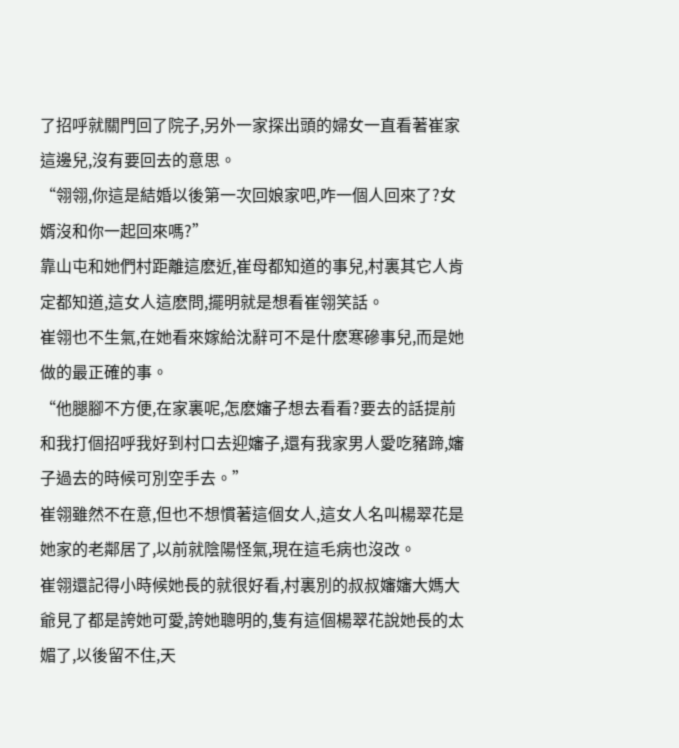了招呼就關門回了院子,另外一家探出頭的婦女一直看著崔家這邊兒,沒有要回去的意思。
“翎翎,你這是結婚以後第一次回娘家吧,咋一個人回來了?女婿沒和你一起回來嗎?”
靠山屯和她們村距離這麽近,崔母都知道的事兒,村裏其它人肯定都知道,這女人這麽問,擺明就是想看崔翎笑話。
崔翎也不生氣,在她看來嫁給沈辭可不是什麽寒磣事兒,而是她做的最正確的事。
“他腿腳不方便,在家裏呢,怎麽嬸子想去看看?要去的話提前和我打個招呼我好到村口去迎嬸子,還有我家男人愛吃豬蹄,嬸子過去的時候可別空手去。”
崔翎雖然不在意,但也不想慣著這個女人,這女人名叫楊翠花是她家的老鄰居了,以前就陰陽怪氣,現在這毛病也沒改。
崔翎還記得小時候她長的就很好看,村裏別的叔叔嬸嬸大媽大爺見了都是誇她可愛,誇她聰明的,隻有這個楊翠花說她長的太媚了,以後留不住,天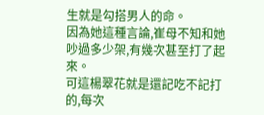生就是勾搭男人的命。
因為她這種言論,崔母不知和她吵過多少架,有幾次甚至打了起來。
可這楊翠花就是還記吃不記打的,每次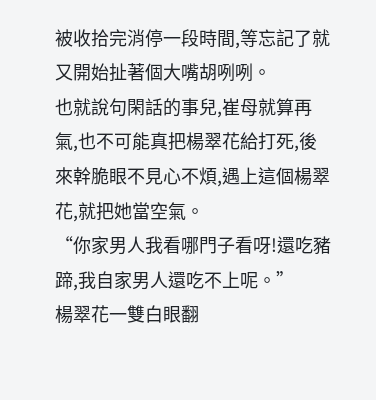被收拾完消停一段時間,等忘記了就又開始扯著個大嘴胡咧咧。
也就說句閑話的事兒,崔母就算再氣,也不可能真把楊翠花給打死,後來幹脆眼不見心不煩,遇上這個楊翠花,就把她當空氣。
“你家男人我看哪門子看呀!還吃豬蹄,我自家男人還吃不上呢。”
楊翠花一雙白眼翻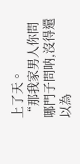上了天。
“那我家男人你問哪門子問呐,沒得還以為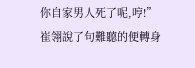你自家男人死了呢,哼!”
崔翎說了句難聽的便轉身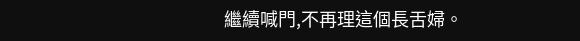繼續喊門,不再理這個長舌婦。